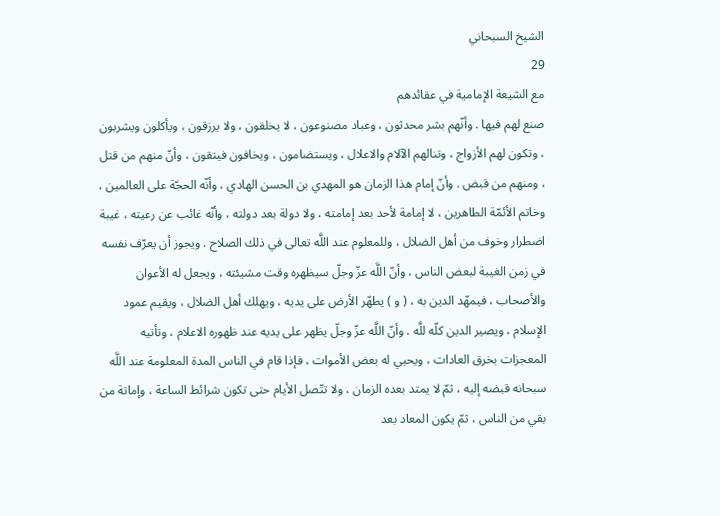الشيخ السبحاني
29
مع الشيعة الإمامية في عقائدهم
صنع لهم فيها . وأنّهم بشر محدثون ، وعباد مصنوعون ، لا يخلقون ، ولا يرزقون ، ويأكلون ويشربون ، وتكون لهم الأزواج ، وتنالهم الآلام والاعلال ، ويستضامون ، ويخافون فيتقون ، وأنّ منهم من قتل ، ومنهم من قبض . وأنّ إمام هذا الزمان هو المهدي بن الحسن الهادي ، وأنّه الحجّة على العالمين ، وخاتم الأئمّة الطاهرين ، لا إمامة لأحد بعد إمامته ، ولا دولة بعد دولته ، وأنّه غائب عن رعيته ، غيبة اضطرار وخوف من أهل الضلال ، وللمعلوم عند اللَّه تعالى في ذلك الصلاح . ويجوز أن يعرّف نفسه في زمن الغيبة لبعض الناس ، وأنّ اللَّه عزّ وجلّ سيظهره وقت مشيئته ، ويجعل له الأعوان والأصحاب ، فيمهّد الدين به ، ( و ) يطهّر الأرض على يديه ، ويهلك أهل الضلال ، ويقيم عمود الإسلام ، ويصير الدين كلّه للَّه . وأنّ اللَّه عزّ وجلّ يظهر على يديه عند ظهوره الاعلام ، وتأتيه المعجزات بخرق العادات ، ويحيي له بعض الأموات ، فإذا قام في الناس المدة المعلومة عند اللَّه سبحانه قبضه إليه ، ثمّ لا يمتد بعده الزمان ، ولا تتّصل الأيام حتى تكون شرائط الساعة ، وإماتة من بقي من الناس ، ثمّ يكون المعاد بعد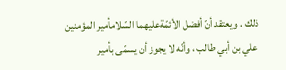ذلك . ويعتقد أنّ أفضل الأئمّةعليهما السّلامأمير المؤمنين علي بن أبي طالب ، وأنّه لا يجوز أن يسمّى بأمير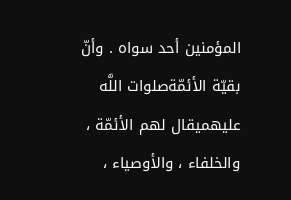المؤمنين أحد سواه . وأنّ بقيّة الأئمّةصلوات اللَّه عليهميقال لهم الأئمّة ، والخلفاء ، والأوصياء ،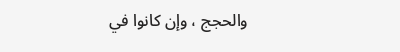والحجج ، وإن كانوا في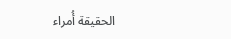الحقيقة أُمراء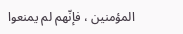المؤمنين ، فإنّهم لم يمنعوا